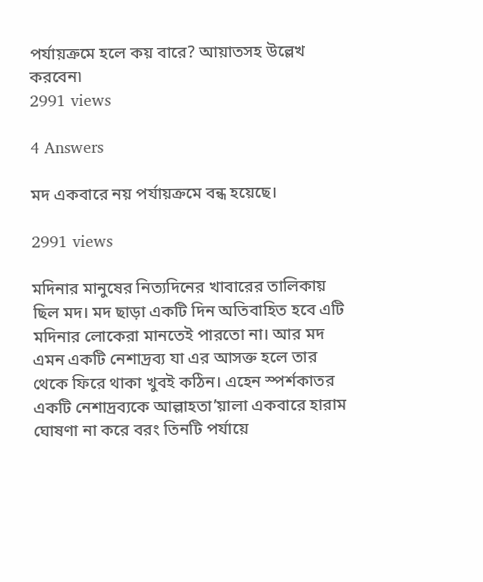পর্যায়ক্রমে হলে কয় বারে? আয়াতসহ উল্লেখ করবেন৷
2991 views

4 Answers

মদ একবারে নয় পর্যায়ক্রমে বন্ধ হয়েছে।

2991 views

মদিনার মানুষের নিত্যদিনের খাবারের তালিকায় ছিল মদ। মদ ছাড়া একটি দিন অতিবাহিত হবে এটি মদিনার লোকেরা মানতেই পারতো না। আর মদ এমন একটি নেশাদ্রব্য যা এর আসক্ত হলে তার থেকে ফিরে থাকা খুবই কঠিন। এহেন স্পর্শকাতর একটি নেশাদ্রব্যকে আল্লাহতা’য়ালা একবারে হারাম ঘোষণা না করে বরং তিনটি পর্যায়ে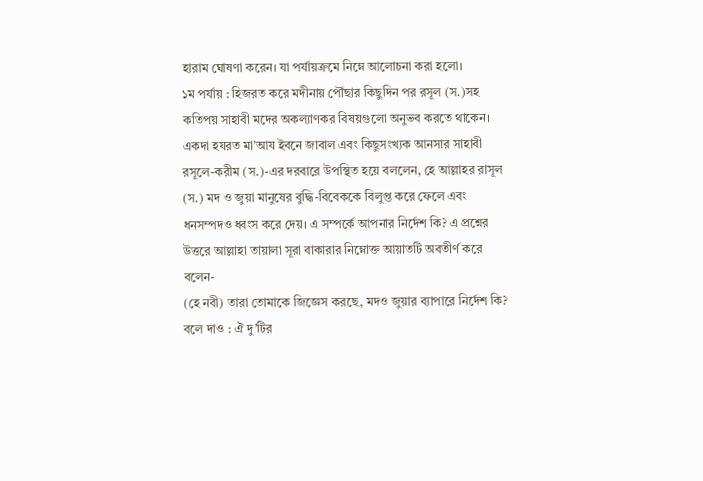হারাম ঘোষণা করেন। যা পর্যায়ক্রমে নিম্নে আলোচনা করা হলো।
১ম পর্যায় : হিজরত করে মদীনায় পৌঁছার কিছুদিন পর রসূল (স.)সহ কতিপয় সাহাবী মদের অকল্যাণকর বিষয়গুলো অনুভব করতে থাকেন। একদা হযরত মা’আয ইবনে জাবাল এবং কিছুসংখ্যক আনসার সাহাবী রসূলে-করীম (স.)-এর দরবারে উপস্থিত হয়ে বললেন, হে আল্লাহর রাসূল (স.) মদ ও জুয়া মানুষের বুদ্ধি-বিবেককে বিলুপ্ত করে ফেলে এবং ধনসম্পদও ধ্বংস করে দেয়। এ সম্পর্কে আপনার নির্দেশ কি? এ প্রশ্নের উত্তরে আল্লাহা তায়ালা সূরা বাকারার নিম্নোক্ত আয়াতটি অবতীর্ণ করে বলেন-
(হে নবী) তারা তোমাকে জিজ্ঞেস করছে, মদও জুয়ার ব্যাপারে নির্দেশ কি? বলে দাও : ঐ দু’টির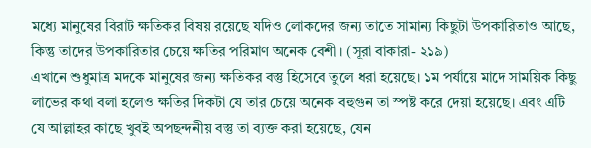মধ্যে মানুষের বিরাট ক্ষতিকর বিষয় রয়েছে যদিও লোকদের জন্য তাতে সামান্য কিছুটা উপকারিতাও আছে, কিন্তু তাদের উপকারিতার চেয়ে ক্ষতির পরিমাণ অনেক বেশী। (সূরা বাকারা- ২১৯)
এখানে শুধুমাত্র মদকে মানুষের জন্য ক্ষতিকর বস্তু হিসেবে তুলে ধরা হয়েছে। ১ম পর্যায়ে মাদে সাময়িক কিছু লাভের কথা বলা হলেও ক্ষতির দিকটা যে তার চেয়ে অনেক বহুগুন তা স্পষ্ট করে দেয়া হয়েছে। এবং এটি যে আল্লাহর কাছে খুবই অপছন্দনীয় বস্তু তা ব্যক্ত করা হয়েছে, যেন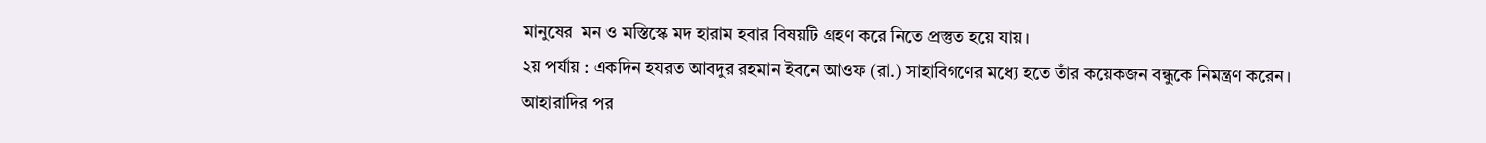মানুষের  মন ও মস্তিস্কে মদ হারাম হবার বিষয়টি গ্রহণ করে নিতে প্রস্তুত হয়ে যায়।
২য় পর্যায় : একদিন হযরত আবদুর রহমান ইবনে আওফ (রা.) সাহাবিগণের মধ্যে হতে তাঁর কয়েকজন বন্ধুকে নিমন্ত্রণ করেন। আহারাদির পর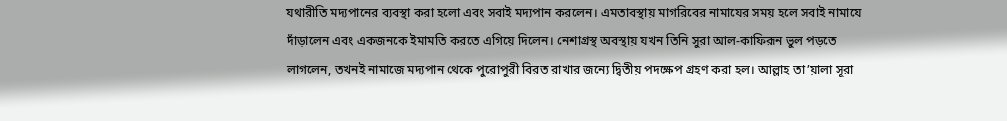যথারীতি মদ্যপানের ব্যবস্থা করা হলো এবং সবাই মদ্যপান করলেন। এমতাবস্থায় মাগরিবের নামাযের সময় হলে সবাই নামাযে দাঁড়ালেন এবং একজনকে ইমামতি করতে এগিয়ে দিলেন। নেশাগ্রস্থ অবস্থায় যখন তিনি সুরা আল-কাফিরূন ভুল পড়তে লাগলেন, তখনই নামাজে মদ্যপান থেকে পুরোপুরী বিরত রাখার জন্যে দ্বিতীয় পদক্ষেপ গ্রহণ করা হল। আল্লাহ তা’য়ালা সূরা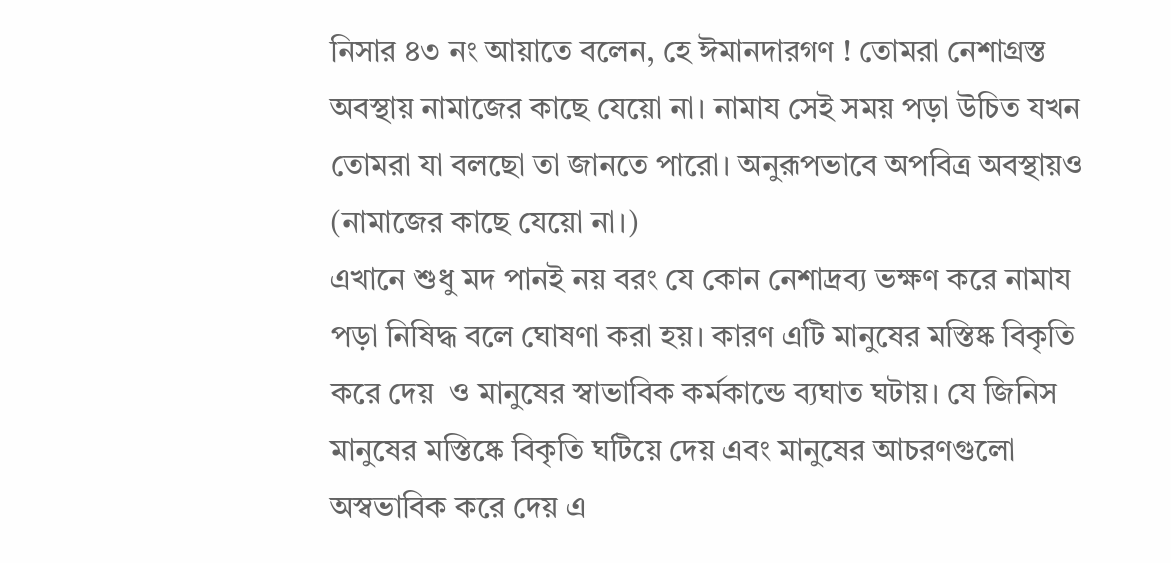নিসার ৪৩ নং আয়াতে বলেন, হে ঈমানদারগণ ! তোমরা নেশাগ্রস্ত অবস্থায় নামাজের কাছে যেয়ো না। নামায সেই সময় পড়া উচিত যখন তোমরা যা বলছো তা জানতে পারো। অনুরূপভাবে অপবিত্র অবস্থায়ও (নামাজের কাছে যেয়ো না।)
এখানে শুধু মদ পানই নয় বরং যে কোন নেশাদ্রব্য ভক্ষণ করে নামায পড়া নিষিদ্ধ বলে ঘোষণা করা হয়। কারণ এটি মানুষের মস্তিষ্ক বিকৃতি  করে দেয়  ও মানুষের স্বাভাবিক কর্মকান্ডে ব্যঘাত ঘটায়। যে জিনিস মানুষের মস্তিষ্কে বিকৃতি ঘটিয়ে দেয় এবং মানুষের আচরণগুলো অস্বভাবিক করে দেয় এ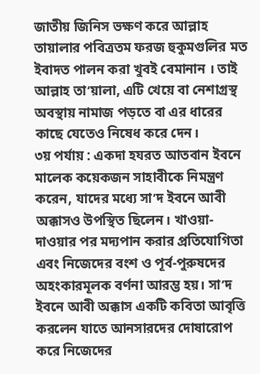জাতীয় জিনিস ভক্ষণ করে আল্লাহ তায়ালার পবিত্রতম ফরজ হুকুমগুলির মত ইবাদত পালন করা খুবই বেমানান । তাই আল্লাহ তা’য়ালা, এটি খেয়ে বা নেশাগ্রস্থ অবস্থায় নামাজ পড়তে বা এর ধারের কাছে যেতেও নিষেধ করে দেন।
৩য় পর্যায় : একদা হযরত আতবান ইবনে মালেক কয়েকজন সাহাবীকে নিমন্ত্রণ করেন, যাদের মধ্যে সা’দ ইবনে আবী অক্কাসও উপস্থিত ছিলেন। খাওয়া-দাওয়ার পর মদ্যপান করার প্রতিযোগিতা এবং নিজেদের বংশ ও পূর্ব-পুরুষদের অহংকারমূলক বর্ণনা আরম্ভ হয়। সা’দ ইবনে আবী অক্কাস একটি কবিতা আবৃত্তি করলেন যাতে আনসারদের দোষারোপ করে নিজেদের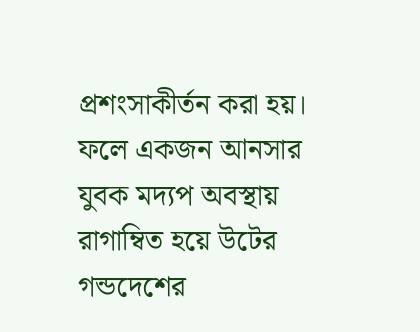প্রশংসাকীর্তন করা হয়। ফলে একজন আনসার যুবক মদ্যপ অবস্থায় রাগাম্বিত হয়ে উটের গন্ডদেশের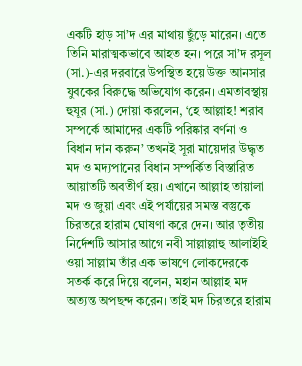একটি হাড় সা’দ এর মাথায় ছুঁড়ে মারেন। এতে তিনি মারাত্মকভাবে আহত হন। পরে সা’দ রসূল (সা.)-এর দরবারে উপস্থিত হয়ে উক্ত আনসার যুবকের বিরুদ্ধে অভিযোগ করেন। এমতাবস্থায়  হুযূর (সা.) দোয়া করলেন, ‘হে আল্লাহ! শরাব সম্পর্কে আমাদের একটি পরিষ্কার বর্ণনা ও বিধান দান করুন’ তখনই সূরা মায়েদার উদ্ধৃত মদ ও মদ্যপানের বিধান সম্পর্কিত বিস্তারিত আয়াতটি অবতীর্ণ হয়। এখানে আল্লাহ তায়ালা মদ ও জুয়া এবং এই পর্যায়ের সমস্ত বস্তুকে চিরতরে হারাম ঘোষণা করে দেন। আর তৃতীয় নির্দেশটি আসার আগে নবী সাল্লাল্লাহু আলাইহি ওয়া সাল্লাম তাঁর এক ভাষণে লোকদেরকে সতর্ক করে দিয়ে বলেন, মহান আল্লাহ মদ অত্যন্ত অপছন্দ করেন। তাই মদ চিরতরে হারাম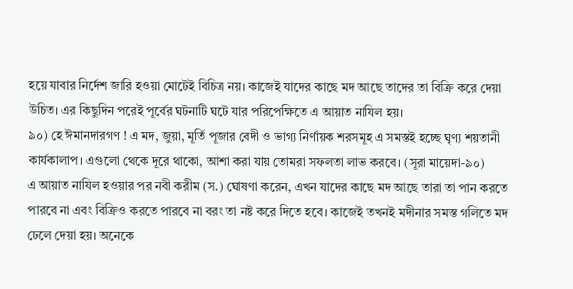হয়ে যাবার নির্দেশ জারি হওয়া মোটেই বিচিত্র নয়। কাজেই যাদের কাছে মদ আছে তাদের তা বিক্রি করে দেয়া উচিত। এর কিছুদিন পরেই পূর্বের ঘটনাটি ঘটে যার পরিপেক্ষিতে এ আয়াত নাযিল হয়।
৯০) হে ঈমানদারগণ ! এ মদ, জুয়া, মূর্তি পূজার বেদী ও ভাগ্য নির্ণায়ক শরসমূহ এ সমস্তই হচ্ছে ঘৃণ্য শয়তানী কার্যকালাপ। এগুলো থেকে দূরে থাকো, আশা করা যায় তোমরা সফলতা লাভ করবে। (সূরা মায়েদা-৯০)
এ আয়াত নাযিল হওয়ার পর নবী করীম (স.) ঘোষণা করেন, এখন যাদের কাছে মদ আছে তারা তা পান করতে পারবে না এবং বিক্রিও করতে পারবে না বরং তা নষ্ট করে দিতে হবে। কাজেই তখনই মদীনার সমস্ত গলিতে মদ ঢেলে দেয়া হয়। অনেকে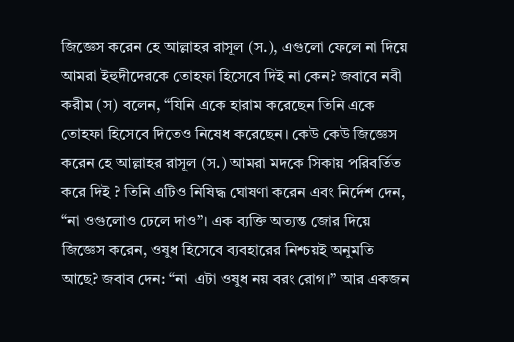জিজ্ঞেস করেন হে আল্লাহর রাসূল (স.), এগুলো ফেলে না দিয়ে আমরা ইহুদীদেরকে তোহফা হিসেবে দিই না কেন? জবাবে নবী করীম (স) বলেন, “যিনি একে হারাম করেছেন তিনি একে তোহফা হিসেবে দিতেও নিষেধ করেছেন। কেউ কেউ জিজ্ঞেস করেন হে আল্লাহর রাসূল (স.) আমরা মদকে সিকায় পরিবর্তিত করে দিই ? তিনি এটিও নিষিদ্ধ ঘোষণা করেন এবং নির্দেশ দেন, “না ওগুলোও ঢেলে দাও”। এক ব্যক্তি অত্যন্ত জোর দিয়ে জিজ্ঞেস করেন, ওষুধ হিসেবে ব্যবহারের নিশ্চয়ই অনুমতি আছে? জবাব দেন: “না  এটা ওষুধ নয় বরং রোগ।” আর একজন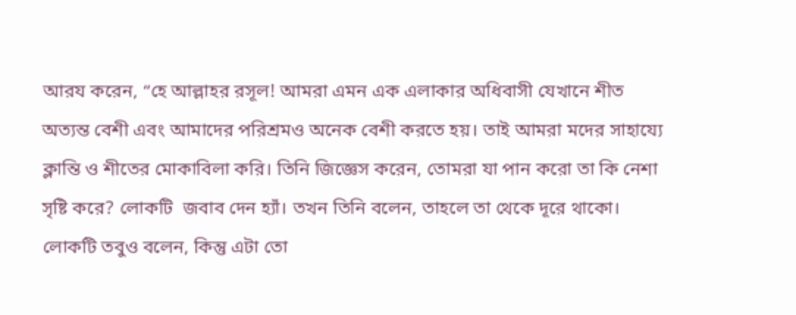আরয করেন, “হে আল্লাহর রসূল! আমরা এমন এক এলাকার অধিবাসী যেখানে শীত অত্যন্ত বেশী এবং আমাদের পরিশ্রমও অনেক বেশী করতে হয়। তাই আমরা মদের সাহায্যে ক্লান্তি ও শীতের মোকাবিলা করি। তিনি জিজ্ঞেস করেন, তোমরা যা পান করো তা কি নেশা সৃষ্টি করে? লোকটি  জবাব দেন হ্যাঁ। তখন তিনি বলেন, তাহলে তা থেকে দূরে থাকো। লোকটি তবুও বলেন, কিন্তু এটা তো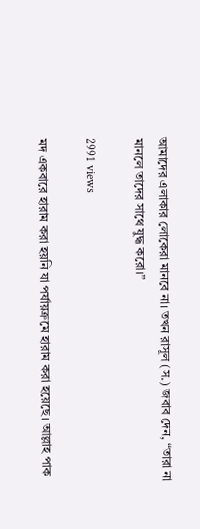আমাদের এলাকার লোকেরা মানবে না। তখন রাসূল (স.) জবাব দেন, “তারা না মানলে তাদের সাথে যুদ্ধ করো।”

2991 views

মদ একবারে হারাম করা হয়নি যা পর্যায়ক্রমে হারাম করা হয়েছে। আল্লাহ পাক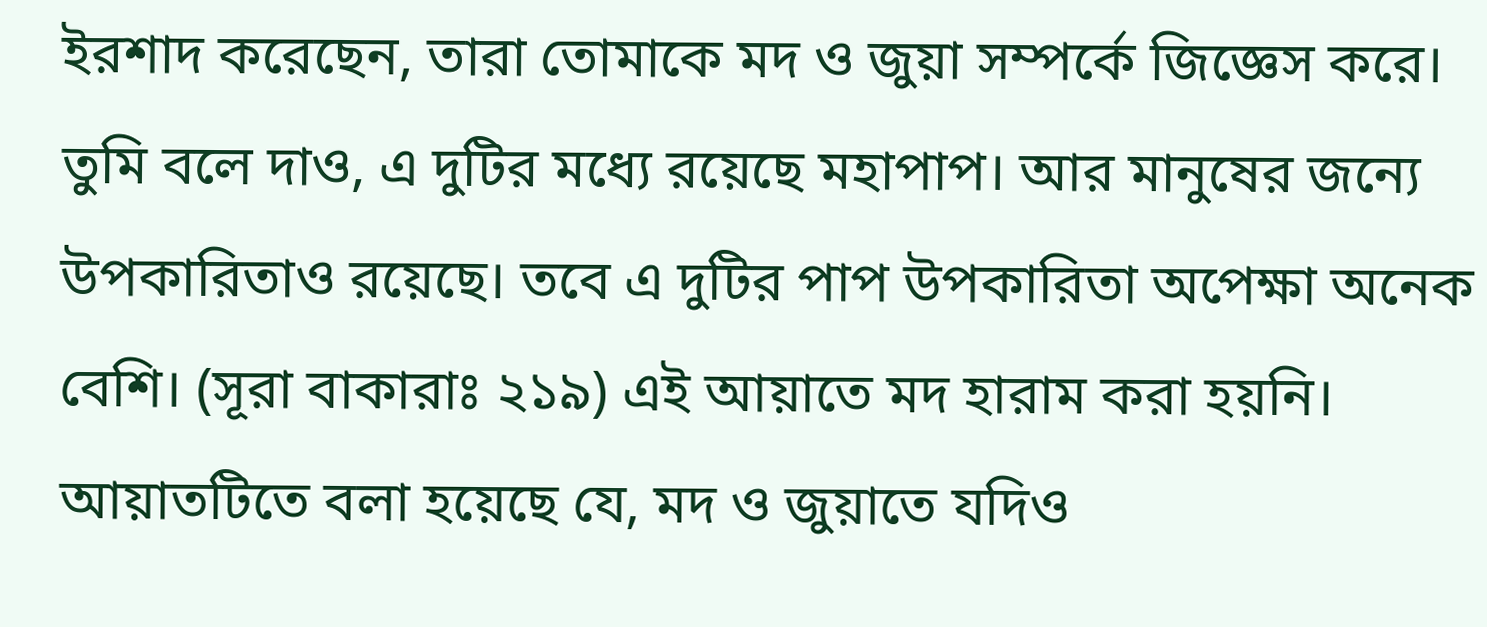ইরশাদ করেছেন, তারা তোমাকে মদ ও জুয়া সম্পর্কে জিজ্ঞেস করে। তুমি বলে দাও, এ দুটির মধ্যে রয়েছে মহাপাপ। আর মানুষের জন্যে উপকারিতাও রয়েছে। তবে এ দুটির পাপ উপকারিতা অপেক্ষা অনেক বেশি। (সূরা বাকারাঃ ২১৯) এই আয়াতে মদ হারাম করা হয়নি। আয়াতটিতে বলা হয়েছে যে, মদ ও জুয়াতে যদিও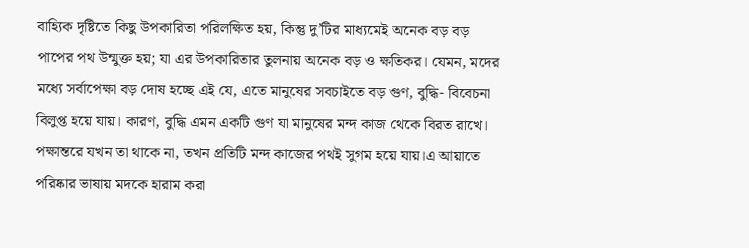বাহ্যিক দৃষ্টিতে কিছু উপকারিতা পরিলক্ষিত হয়, কিন্তু দু’টির মাধ্যমেই অনেক বড় বড় পাপের পথ উন্মুক্ত হয়; যা এর উপকারিতার তুলনায় অনেক বড় ও ক্ষতিকর। যেমন, মদের মধ্যে সর্বাপেক্ষা বড় দোষ হচ্ছে এই যে, এতে মানুষের সবচাইতে বড় গুণ, বুদ্ধি- বিবেচনা বিলুপ্ত হয়ে যায়। কারণ, বুদ্ধি এমন একটি গুণ যা মানুষের মন্দ কাজ থেকে বিরত রাখে। পক্ষান্তরে যখন তা থাকে না, তখন প্রতিটি মন্দ কাজের পথই সুগম হয়ে যায়।এ আয়াতে পরিষ্কার ভাষায় মদকে হারাম করা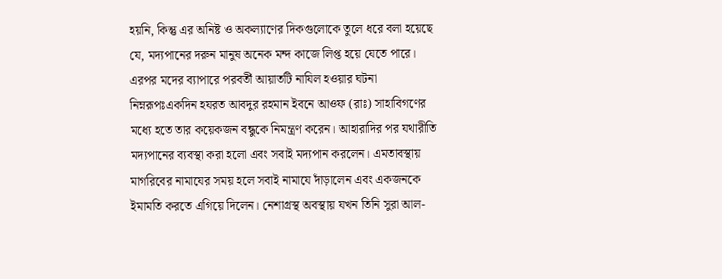হয়নি, কিন্তু এর অনিষ্ট ও অকল্যাণের দিকগুলোকে তুলে ধরে বলা হয়েছে যে, মদ্যপানের দরুন মানুষ অনেক মন্দ কাজে লিপ্ত হয়ে যেতে পারে। এরপর মদের ব্যাপারে পরবর্তী আয়াতটি নাযিল হওয়ার ঘটনা নিম্নরূপঃএকদিন হযরত আবদুর রহমান ইবনে আওফ (রাঃ) সাহাবিগণের মধ্যে হতে তার কয়েকজন বন্ধুকে নিমন্ত্রণ করেন। আহারাদির পর যথারীতি মদ্যপানের ব্যবস্থা করা হলো এবং সবাই মদ্যপান করলেন। এমতাবস্থায় মাগরিবের নামাযের সময় হলে সবাই নামাযে দাঁড়ালেন এবং একজনকে ইমামতি করতে এগিয়ে দিলেন। নেশাগ্রস্থ অবস্থায় যখন তিনি সুরা আল-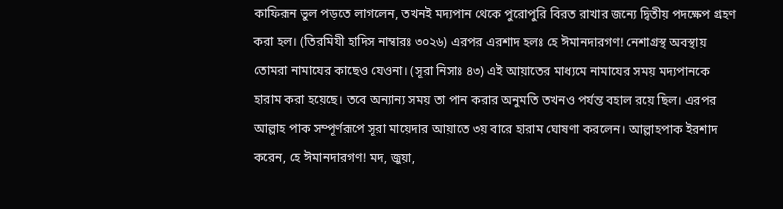কাফিরূন ভুল পড়তে লাগলেন, তখনই মদ্যপান থেকে পুরোপুরি বিরত রাখার জন্যে দ্বিতীয় পদক্ষেপ গ্রহণ করা হল। (তিরমিযী হাদিস নাম্বারঃ ৩০২৬) এরপর এরশাদ হলঃ হে ঈমানদারগণ! নেশাগ্রস্থ অবস্থায় তোমরা নামাযের কাছেও যেওনা। (সূরা নিসাঃ ৪৩) এই আয়াতের মাধ্যমে নামাযের সময় মদ্যপানকে হারাম করা হয়েছে। তবে অন্যান্য সময় তা পান করার অনুমতি তখনও পর্যন্ত বহাল রয়ে ছিল। এরপর আল্লাহ পাক সম্পূর্ণরূপে সূরা মায়েদার আয়াতে ৩য় বারে হারাম ঘোষণা করলেন। আল্লাহপাক ইরশাদ করেন, হে ঈমানদারগণ! মদ, জুয়া,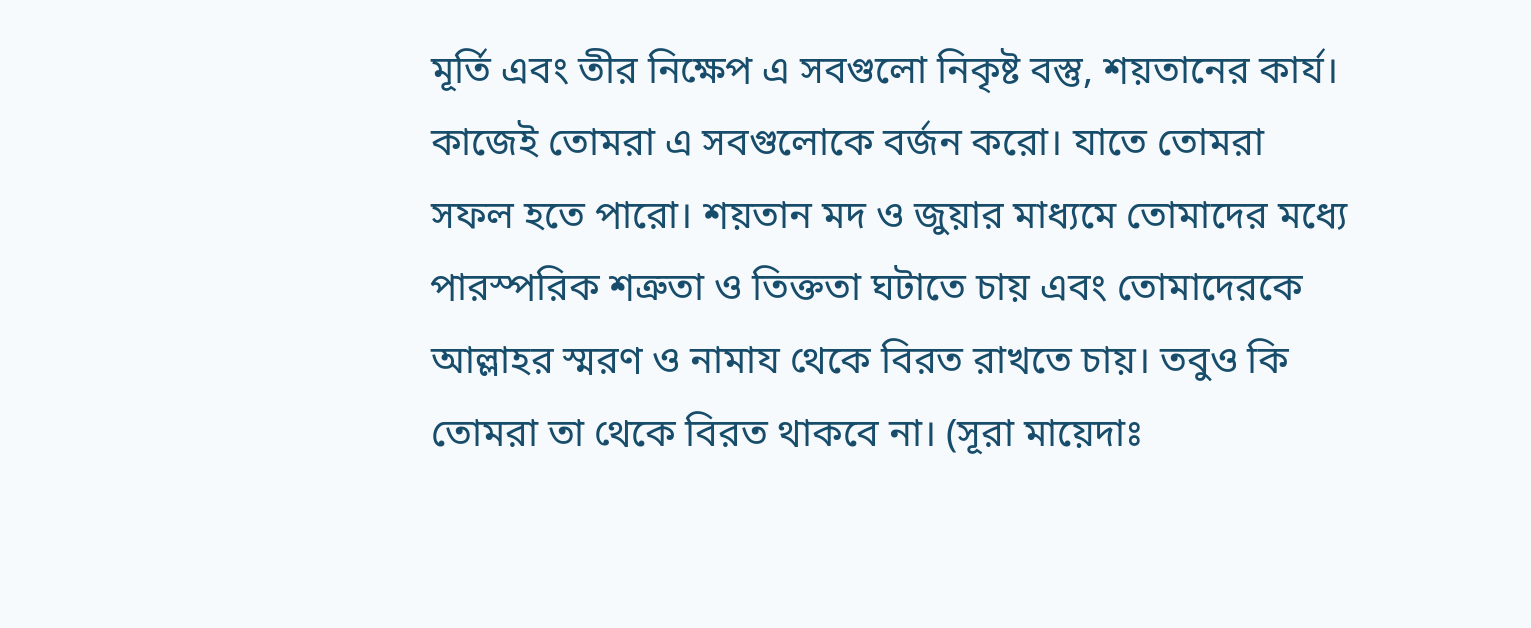মূর্তি এবং তীর নিক্ষেপ এ সবগুলো নিকৃষ্ট বস্তু, শয়তানের কার্য। কাজেই তোমরা এ সবগুলোকে বর্জন করো। যাতে তোমরা সফল হতে পারো। শয়তান মদ ও জুয়ার মাধ্যমে তোমাদের মধ্যে পারস্পরিক শত্রুতা ও তিক্ততা ঘটাতে চায় এবং তোমাদেরকে আল্লাহর স্মরণ ও নামায থেকে বিরত রাখতে চায়। তবুও কি তোমরা তা থেকে বিরত থাকবে না। (সূরা মায়েদাঃ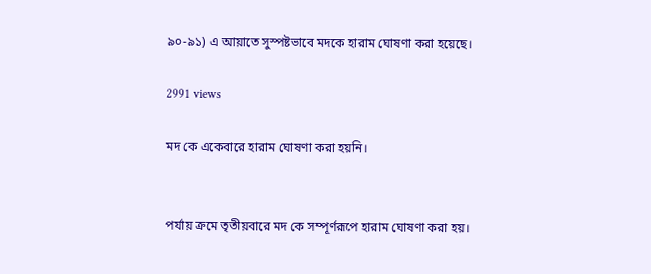৯০-৯১) এ আয়াতে সুস্পষ্টভাবে মদকে হারাম ঘোষণা করা হয়েছে।

2991 views

মদ কে একেবারে হারাম ঘোষণা করা হয়নি।


পর্যায় ক্রমে তৃতীয়বারে মদ কে সম্পূর্ণরূপে হারাম ঘোষণা করা হয়।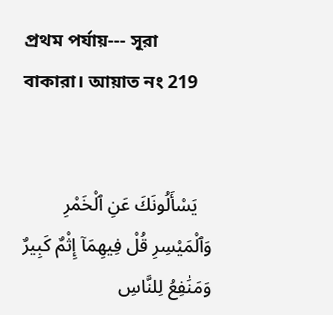প্রথম পর্যায়--- সূরা বাকারা। আয়াত নং 219


   يَسْأَلُونَكَ عَنِ ٱلْخَمْرِ وَٱلْمَيْسِرِ قُلْ فِيهِمَآ إِثْمٌ كَبِيرٌ وَمَنَٰفِعُ لِلنَّاسِ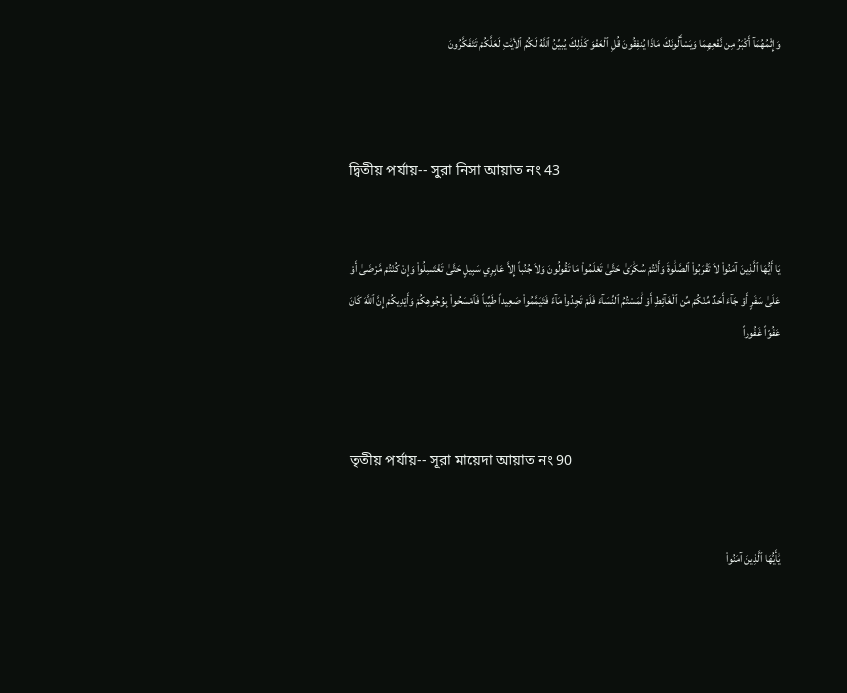وَإِثْمُهُمَآ أَكْبَرُ مِن نَّفْعِهِمَا وَيَسْأَلُونَكَ مَاذَا يُنفِقُونَ قُلِ ٱلْعَفْوَ كَذٰلِكَ يُبيِّنُ ٱللَّهُ لَكُمُ ٱلأيَٰتِ لَعَلَّكُمْ تَتَفَكَّرُونَ



দ্বিতীয় পর্যায়-- সুরা নিসা আয়াত নং 43


يَا أَيُّهَا ٱلَّذِينَ آمَنُواْ لاَ تَقْرَبُواْ ٱلصَّلَٰوةَ وَأَنْتُمْ سُكَٰرَىٰ حَتَّىٰ تَعْلَمُواْ مَا تَقُولُونَ وَلاَ جُنُباً إِلاَّ عَابِرِي سَبِيلٍ حَتَّىٰ تَغْتَسِلُواْ وَإِنْ كُنْتُمْ مَّرْضَىٰ أَوْ عَلَىٰ سَفَرٍ أَوْ جَآءَ أَحَدٌ مِّنْكُمْ مِّن ٱلْغَآئِطِ أَوْ لَٰمَسْتُمُ ٱلنِّسَآءَ فَلَمْ تَجِدُواْ مَآءً فَتَيَمَّمُواْ صَعِيداً طَيِّباً فَٱمْسَحُواْ بِوُجُوهِكُمْ وَأَيْدِيكُمْ إِنَّ ٱللَّهَ كَانَ عَفُوّاً غَفُوراً



তৃতীয় পর্যায়-- সূরা মায়েদা আয়াত নং 90


يَٰأَيُّهَا ٱلَّذِينَ آمَنُواْ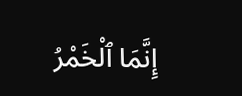إِنَّمَا ٱلْخَمْرُ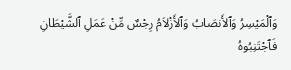وَٱلْمَيْسِرُ وَٱلأَنصَابُ وَٱلأَزْلاَمُ رِجْسٌ مِّنْ عَمَلِ ٱلشَّيْطَانِ فَٱجْتَنِبُوهُ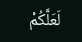لَعَلَّكُمْ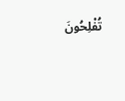تُفْلِحُونَ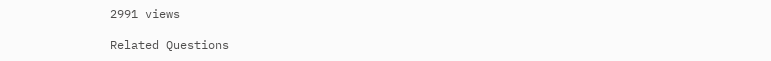2991 views

Related Questions